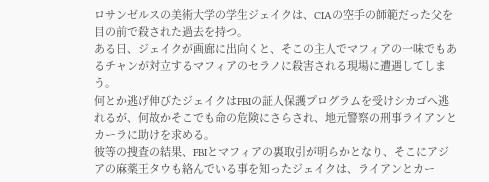ロサンゼルスの美術大学の学生ジェイクは、CIAの空手の師範だった父を目の前で殺された過去を持つ。
ある日、ジェイクが画廊に出向くと、そこの主人でマフィアの一味でもあるチャンが対立するマフィアのセラノに殺害される現場に遭遇してしまう。
何とか逃げ伸びたジェイクはFBIの証人保護プログラムを受けシカゴへ逃れるが、何故かそこでも命の危険にさらされ、地元警察の刑事ライアンとカーラに助けを求める。
彼等の捜査の結果、FBIとマフィアの裏取引が明らかとなり、そこにアジアの麻薬王タウも絡んでいる事を知ったジェイクは、ライアンとカー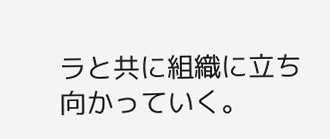ラと共に組織に立ち向かっていく。